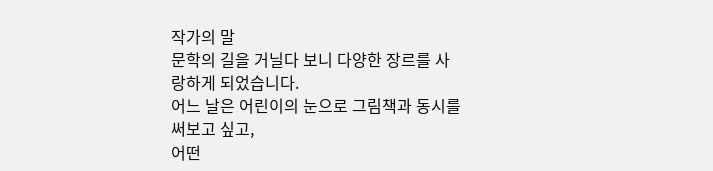작가의 말
문학의 길을 거닐다 보니 다양한 장르를 사랑하게 되었습니다.
어느 날은 어린이의 눈으로 그림책과 동시를 써보고 싶고,
어떤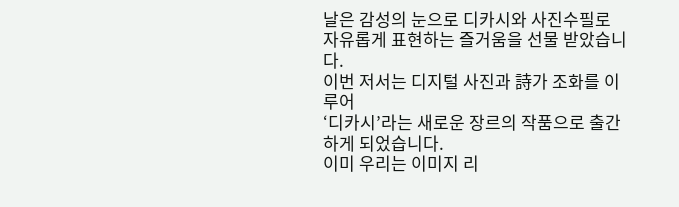날은 감성의 눈으로 디카시와 사진수필로
자유롭게 표현하는 즐거움을 선물 받았습니다.
이번 저서는 디지털 사진과 詩가 조화를 이루어
‘디카시’라는 새로운 장르의 작품으로 출간하게 되었습니다.
이미 우리는 이미지 리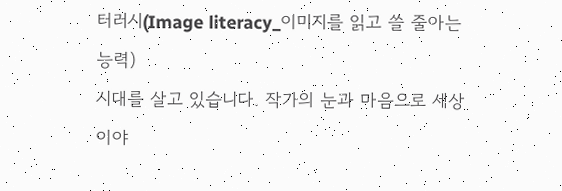터러시(Image literacy_이미지를 읽고 쓸 줄아는 능력)
시대를 살고 있습니다. 작가의 눈과 마음으로 세상 이야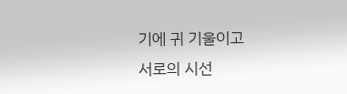기에 귀 기울이고
서로의 시선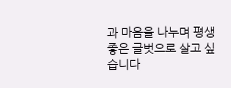과 마음을 나누며 평생 좋은 글벗으로 살고 싶습니다